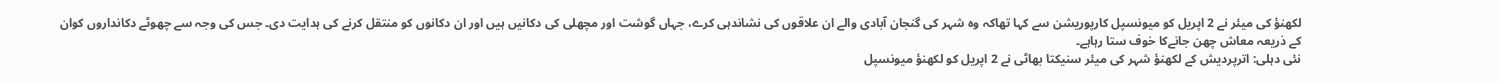لکھنؤ کی میئر نے 2 اپریل کو میونسپل کارپوریشن سے کہا تھاکہ وہ شہر کی گنجان آبادی والے ان علاقوں کی نشاندہی کرے، جہاں گوشت اور مچھلی کی دکانیں ہیں اور ان دکانوں کو منتقل کرنے کی ہدایت دی۔ جس کی وجہ سے چھوٹے دکانداروں کوان کے ذریعہ معاش چھن جانےکا خوف ستا رہاہے۔
نئی دہلی: اترپردیش کے لکھنؤ شہر کی میئر سنیکتا بھاٹی نے 2 اپریل کو لکھنؤ میونسپل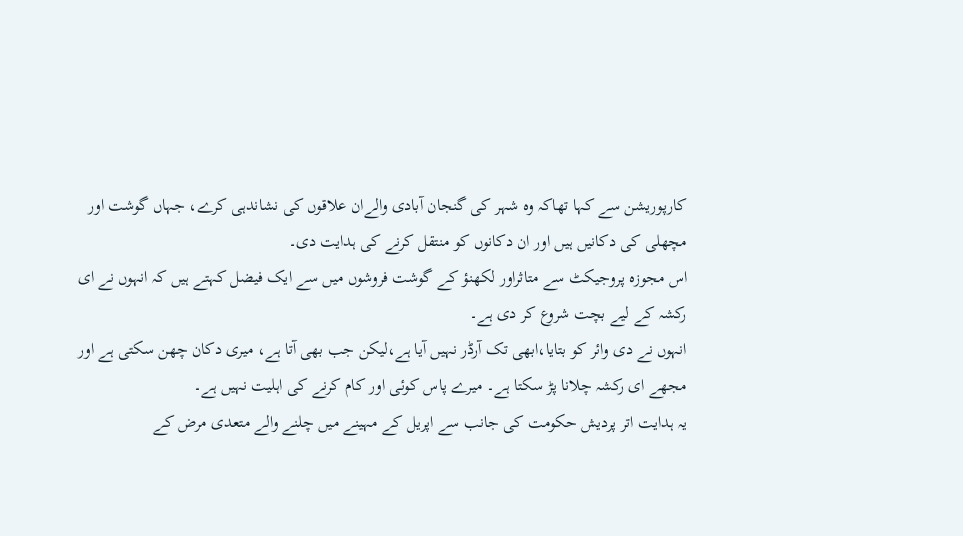کارپوریشن سے کہا تھاکہ وہ شہر کی گنجان آبادی والےان علاقوں کی نشاندہی کرے، جہاں گوشت اور مچھلی کی دکانیں ہیں اور ان دکانوں کو منتقل کرنے کی ہدایت دی۔
اس مجوزہ پروجیکٹ سے متاثراور لکھنؤ کے گوشت فروشوں میں سے ایک فیضل کہتے ہیں کہ انہوں نے ای رکشہ کے لیے بچت شروع کر دی ہے۔
انہوں نے دی وائر کو بتایا،ابھی تک آرڈر نہیں آیا ہے،لیکن جب بھی آتا ہے، میری دکان چھن سکتی ہے اور مجھے ای رکشہ چلانا پڑ سکتا ہے۔ میرے پاس کوئی اور کام کرنے کی اہلیت نہیں ہے۔
یہ ہدایت اتر پردیش حکومت کی جانب سے اپریل کے مہینے میں چلنے والے متعدی مرض کے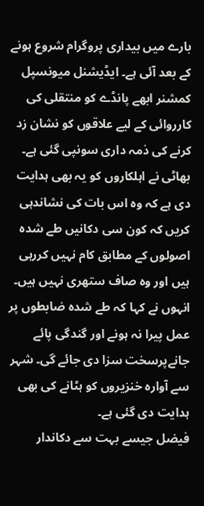بارے میں بیداری پروگرام شروع ہونے کے بعد آئی ہے۔ ایڈیشنل میونسپل کمشنر ابھے پانڈے کو منتقلی کی کارروائی کے لیے علاقوں کو نشان زد کرنے کی ذمہ داری سونپی گئی ہے۔
بھاٹی نے اہلکاروں کو یہ بھی ہدایت دی ہے کہ وہ اس بات کی نشاندہی کریں کہ کون سی دکانیں طے شدہ اصولوں کے مطابق کام نہیں کررہی ہیں اور وہ صاف ستھری نہیں ہیں۔
انہوں نے کہا کہ طے شدہ ضابطوں پر عمل پیرا نہ ہونے اور گندگی پائے جانےپرسخت سزا دی جائے گی۔ شہر سے آوارہ خنزیروں کو ہٹانے کی بھی ہدایت دی گئی ہے۔
فیضل جیسے بہت سے دکاندار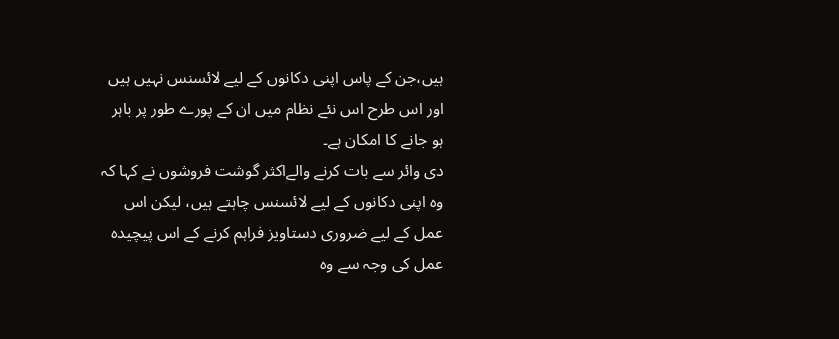ہیں،جن کے پاس اپنی دکانوں کے لیے لائسنس نہیں ہیں اور اس طرح اس نئے نظام میں ان کے پورے طور پر باہر ہو جانے کا امکان ہے۔
دی وائر سے بات کرنے والےاکثر گوشت فروشوں نے کہا کہ وہ اپنی دکانوں کے لیے لائسنس چاہتے ہیں، لیکن اس عمل کے لیے ضروری دستاویز فراہم کرنے کے اس پیچیدہ عمل کی وجہ سے وہ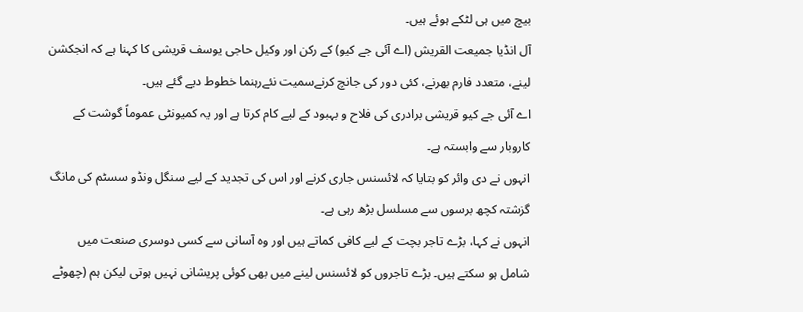بیچ میں ہی لٹکے ہوئے ہیں۔
آل انڈیا جمیعت القریش (اے آئی جے کیو) کے رکن اور وکیل حاجی یوسف قریشی کا کہنا ہے کہ انجکشن لینے، متعدد فارم بھرنے، کئی دور کی جانچ کرنےسمیت نئےرہنما خطوط دیے گئے ہیں۔
اے آئی جے کیو قریشی برادری کی فلاح و بہبود کے لیے کام کرتا ہے اور یہ کمیونٹی عموماً گوشت کے کاروبار سے وابستہ ہے۔
انہوں نے دی وائر کو بتایا کہ لائسنس جاری کرنے اور اس کی تجدید کے لیے سنگل ونڈو سسٹم کی مانگ گزشتہ کچھ برسوں سے مسلسل بڑھ رہی ہے۔
انہوں نے کہا، بڑے تاجر بچت کے لیے کافی کماتے ہیں اور وہ آسانی سے کسی دوسری صنعت میں شامل ہو سکتے ہیں۔ بڑے تاجروں کو لائسنس لینے میں بھی کوئی پریشانی نہیں ہوتی لیکن ہم (چھوٹے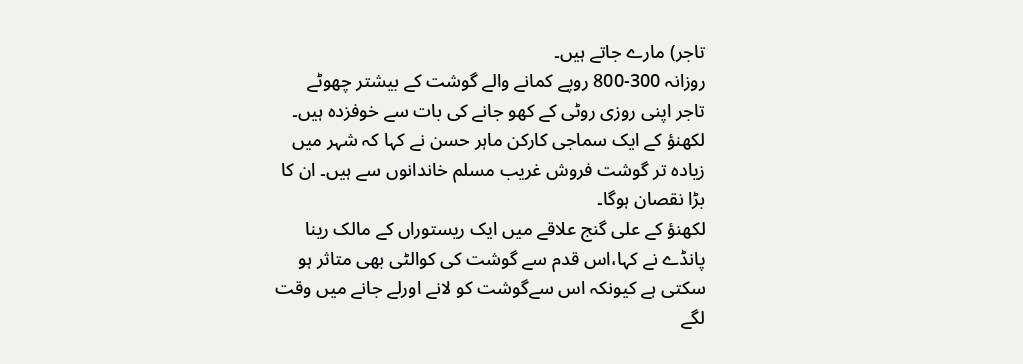تاجر) مارے جاتے ہیں۔
روزانہ 300-800 روپے کمانے والے گوشت کے بیشتر چھوٹے تاجر اپنی روزی روٹی کے کھو جانے کی بات سے خوفزدہ ہیں۔
لکھنؤ کے ایک سماجی کارکن ماہر حسن نے کہا کہ شہر میں زیادہ تر گوشت فروش غریب مسلم خاندانوں سے ہیں۔ ان کا بڑا نقصان ہوگا۔
لکھنؤ کے علی گنج علاقے میں ایک ریستوراں کے مالک رینا پانڈے نے کہا،اس قدم سے گوشت کی کوالٹی بھی متاثر ہو سکتی ہے کیونکہ اس سےگوشت کو لانے اورلے جانے میں وقت لگے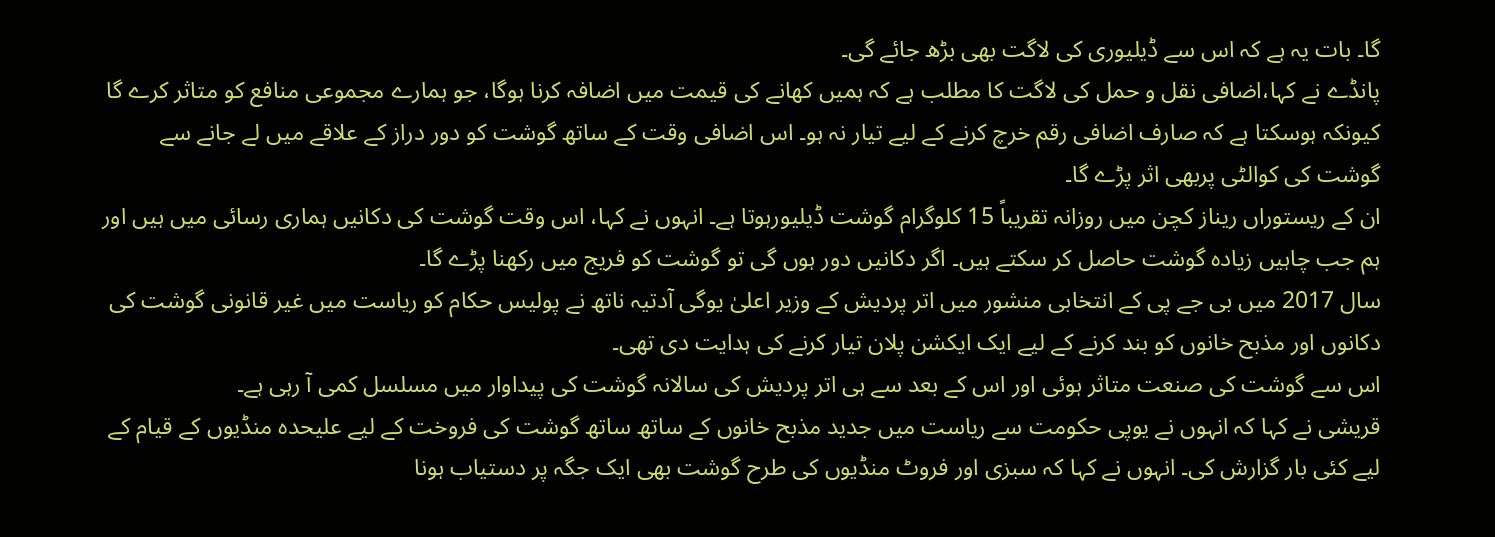گا۔ بات یہ ہے کہ اس سے ڈیلیوری کی لاگت بھی بڑھ جائے گی۔
پانڈے نے کہا،اضافی نقل و حمل کی لاگت کا مطلب ہے کہ ہمیں کھانے کی قیمت میں اضافہ کرنا ہوگا، جو ہمارے مجموعی منافع کو متاثر کرے گا کیونکہ ہوسکتا ہے کہ صارف اضافی رقم خرچ کرنے کے لیے تیار نہ ہو۔ اس اضافی وقت کے ساتھ گوشت کو دور دراز کے علاقے میں لے جانے سے گوشت کی کوالٹی پربھی اثر پڑے گا۔
ان کے ریستوراں ریناز کچن میں روزانہ تقریباً 15 کلوگرام گوشت ڈیلیورہوتا ہے۔ انہوں نے کہا، اس وقت گوشت کی دکانیں ہماری رسائی میں ہیں اور ہم جب چاہیں زیادہ گوشت حاصل کر سکتے ہیں۔ اگر دکانیں دور ہوں گی تو گوشت کو فریج میں رکھنا پڑے گا۔
سال 2017 میں بی جے پی کے انتخابی منشور میں اتر پردیش کے وزیر اعلیٰ یوگی آدتیہ ناتھ نے پولیس حکام کو ریاست میں غیر قانونی گوشت کی دکانوں اور مذبح خانوں کو بند کرنے کے لیے ایک ایکشن پلان تیار کرنے کی ہدایت دی تھی۔
اس سے گوشت کی صنعت متاثر ہوئی اور اس کے بعد سے ہی اتر پردیش کی سالانہ گوشت کی پیداوار میں مسلسل کمی آ رہی ہے۔
قریشی نے کہا کہ انہوں نے یوپی حکومت سے ریاست میں جدید مذبح خانوں کے ساتھ ساتھ گوشت کی فروخت کے لیے علیحدہ منڈیوں کے قیام کے لیے کئی بار گزارش کی۔ انہوں نے کہا کہ سبزی اور فروٹ منڈیوں کی طرح گوشت بھی ایک جگہ پر دستیاب ہونا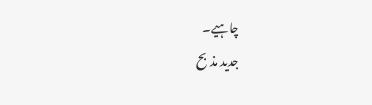چاہیے۔
جدید مذبح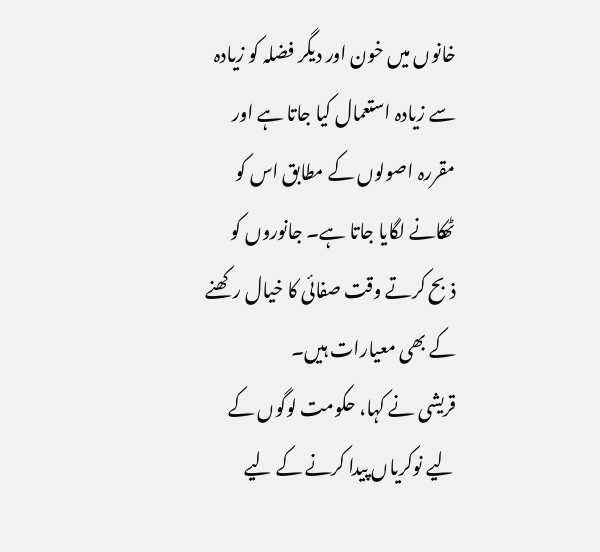خانوں میں خون اور دیگر فضلہ کو زیادہ سے زیادہ استعمال کیا جاتا ہے اور مقررہ اصولوں کے مطابق اس کو ٹھکانے لگایا جاتا ہے۔ جانوروں کو ذبح کرتے وقت صفائی کا خیال رکھنے کے بھی معیارات ہیں۔
قریشی نے کہا، حکومت لوگوں کے لیے نوکریاں پیدا کرنے کے لیے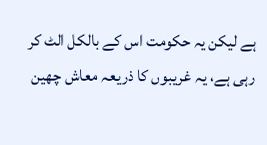ہے لیکن یہ حکومت اس کے بالکل الٹ کر رہی ہے، یہ غریبوں کا ذریعہ معاش چھین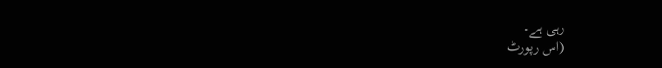رہی ہے۔
(اس رپورٹ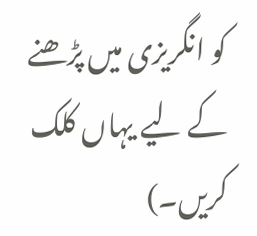کو انگریزی میں پڑھنے کے لیے یہاں کلک کریں۔)